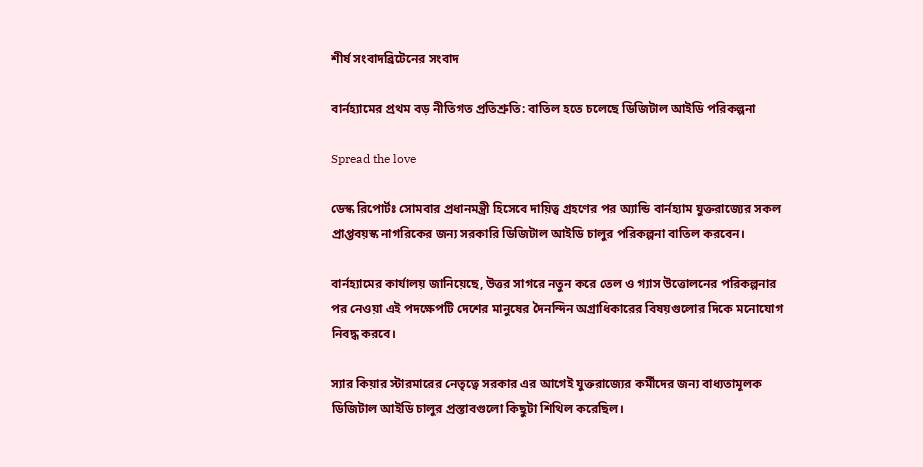শীর্ষ সংবাদব্রিটেনের সংবাদ

বার্নহ্যামের প্রথম বড় নীতিগত প্রতিশ্রুতি: বাতিল হতে চলেছে ডিজিটাল আইডি পরিকল্পনা

Spread the love

ডেস্ক রিপোর্টঃ সোমবার প্রধানমন্ত্রী হিসেবে দায়িত্ব গ্রহণের পর অ্যান্ডি বার্নহ্যাম যুক্তরাজ্যের সকল প্রাপ্তবয়স্ক নাগরিকের জন্য সরকারি ডিজিটাল আইডি চালুর পরিকল্পনা বাতিল করবেন।

বার্নহ্যামের কার্যালয় জানিয়েছে, উত্তর সাগরে নতুন করে তেল ও গ্যাস উত্তোলনের পরিকল্পনার পর নেওয়া এই পদক্ষেপটি দেশের মানুষের দৈনন্দিন অগ্রাধিকারের বিষয়গুলোর দিকে মনোযোগ নিবদ্ধ করবে।

স্যার কিয়ার স্টারমারের নেতৃত্বে সরকার এর আগেই যুক্তরাজ্যের কর্মীদের জন্য বাধ্যতামূলক ডিজিটাল আইডি চালুর প্রস্তাবগুলো কিছুটা শিথিল করেছিল।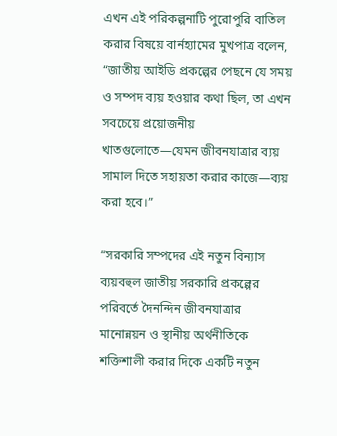এখন এই পরিকল্পনাটি পুরোপুরি বাতিল করার বিষয়ে বার্নহ্যামের মুখপাত্র বলেন, “জাতীয় আইডি প্রকল্পের পেছনে যে সময় ও সম্পদ ব্যয় হওয়ার কথা ছিল, তা এখন সবচেয়ে প্রয়োজনীয় খাতগুলোতে—যেমন জীবনযাত্রার ব্যয় সামাল দিতে সহায়তা করার কাজে—ব্যয় করা হবে।”

“সরকারি সম্পদের এই নতুন বিন্যাস ব্যয়বহুল জাতীয় সরকারি প্রকল্পের পরিবর্তে দৈনন্দিন জীবনযাত্রার মানোন্নয়ন ও স্থানীয় অর্থনীতিকে শক্তিশালী করার দিকে একটি নতুন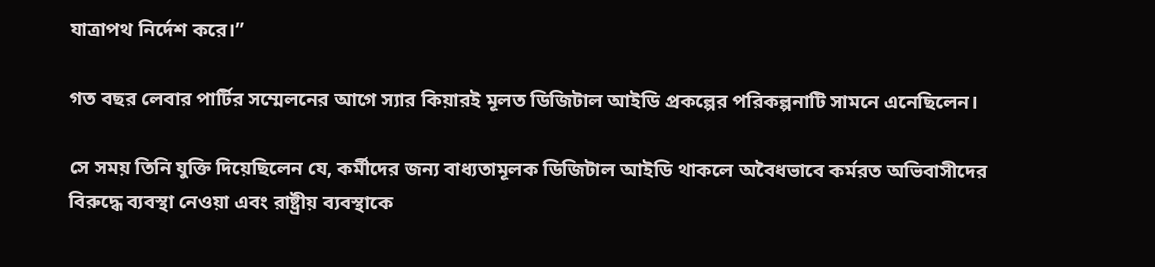যাত্রাপথ নির্দেশ করে।”

গত বছর লেবার পার্টির সম্মেলনের আগে স্যার কিয়ারই মূলত ডিজিটাল আইডি প্রকল্পের পরিকল্পনাটি সামনে এনেছিলেন।

সে সময় তিনি যুক্তি দিয়েছিলেন যে, কর্মীদের জন্য বাধ্যতামূলক ডিজিটাল আইডি থাকলে অবৈধভাবে কর্মরত অভিবাসীদের বিরুদ্ধে ব্যবস্থা নেওয়া এবং রাষ্ট্রীয় ব্যবস্থাকে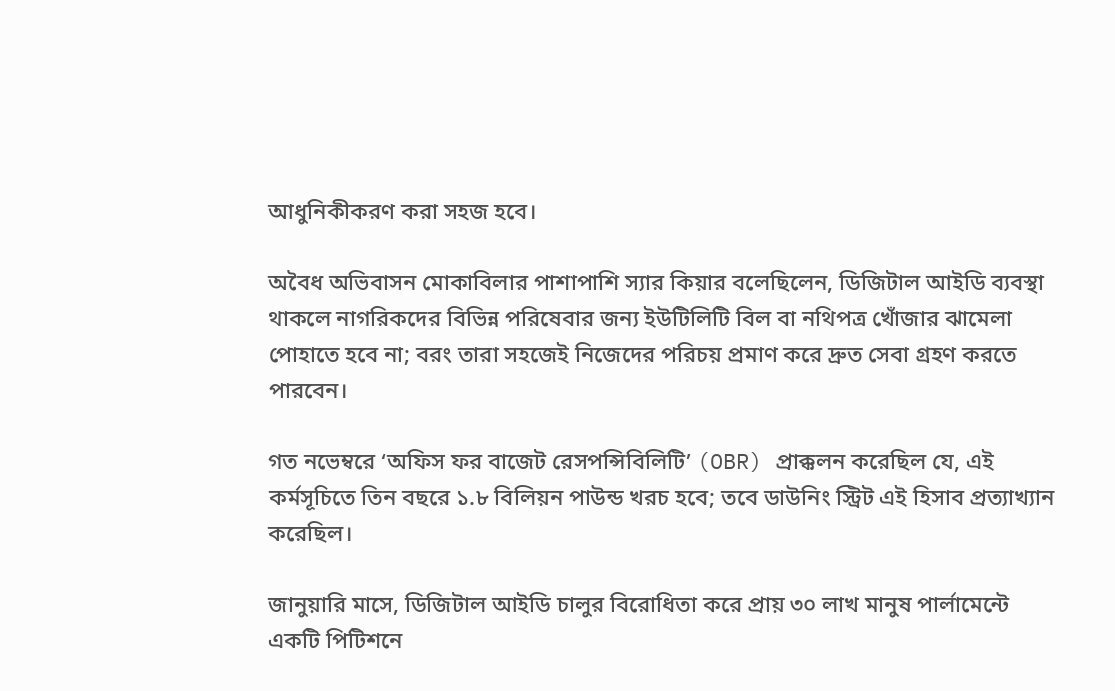আধুনিকীকরণ করা সহজ হবে।

অবৈধ অভিবাসন মোকাবিলার পাশাপাশি স্যার কিয়ার বলেছিলেন, ডিজিটাল আইডি ব্যবস্থা থাকলে নাগরিকদের বিভিন্ন পরিষেবার জন্য ইউটিলিটি বিল বা নথিপত্র খোঁজার ঝামেলা পোহাতে হবে না; বরং তারা সহজেই নিজেদের পরিচয় প্রমাণ করে দ্রুত সেবা গ্রহণ করতে পারবেন।

গত নভেম্বরে ‘অফিস ফর বাজেট রেসপন্সিবিলিটি’ (OBR) প্রাক্কলন করেছিল যে, এই কর্মসূচিতে তিন বছরে ১.৮ বিলিয়ন পাউন্ড খরচ হবে; তবে ডাউনিং স্ট্রিট এই হিসাব প্রত্যাখ্যান করেছিল।

জানুয়ারি মাসে, ডিজিটাল আইডি চালুর বিরোধিতা করে প্রায় ৩০ লাখ মানুষ পার্লামেন্টে একটি পিটিশনে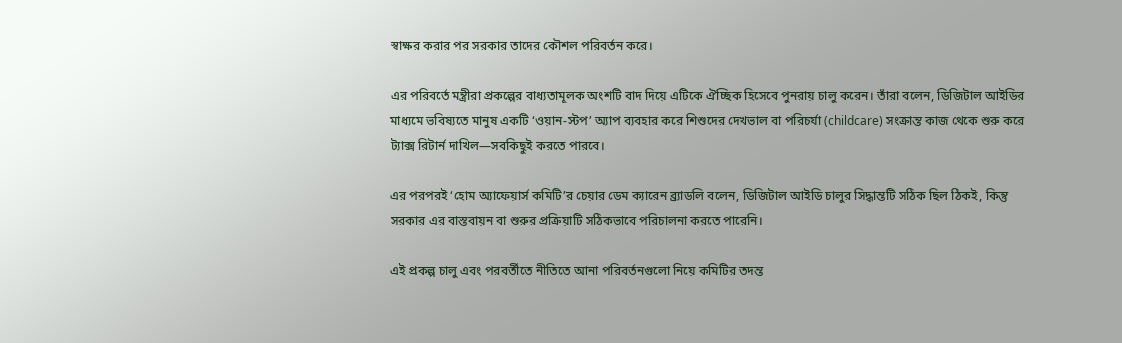স্বাক্ষর করার পর সরকার তাদের কৌশল পরিবর্তন করে।

এর পরিবর্তে মন্ত্রীরা প্রকল্পের বাধ্যতামূলক অংশটি বাদ দিয়ে এটিকে ঐচ্ছিক হিসেবে পুনরায় চালু করেন। তাঁরা বলেন, ডিজিটাল আইডির মাধ্যমে ভবিষ্যতে মানুষ একটি ‘ওয়ান-স্টপ’ অ্যাপ ব্যবহার করে শিশুদের দেখভাল বা পরিচর্যা (childcare) সংক্রান্ত কাজ থেকে শুরু করে ট্যাক্স রিটার্ন দাখিল—সবকিছুই করতে পারবে।

এর পরপরই ‘হোম অ্যাফেয়ার্স কমিটি’র চেয়ার ডেম ক্যারেন ব্র্যাডলি বলেন, ডিজিটাল আইডি চালুর সিদ্ধান্তটি সঠিক ছিল ঠিকই, কিন্তু সরকার এর বাস্তবায়ন বা শুরুর প্রক্রিয়াটি সঠিকভাবে পরিচালনা করতে পারেনি।

এই প্রকল্প চালু এবং পরবর্তীতে নীতিতে আনা পরিবর্তনগুলো নিয়ে কমিটির তদন্ত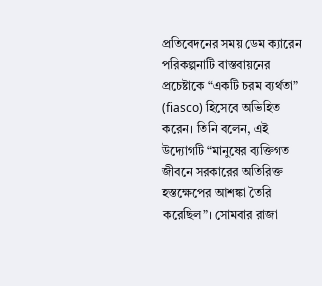প্রতিবেদনের সময় ডেম ক্যারেন পরিকল্পনাটি বাস্তবায়নের প্রচেষ্টাকে “একটি চরম ব্যর্থতা” (fiasco) হিসেবে অভিহিত করেন। তিনি বলেন, এই উদ্যোগটি “মানুষের ব্যক্তিগত জীবনে সরকারের অতিরিক্ত হস্তক্ষেপের আশঙ্কা তৈরি করেছিল”। সোমবার রাজা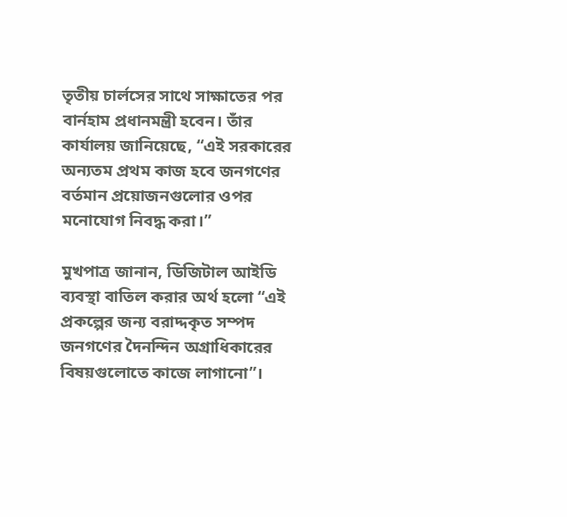তৃতীয় চার্লসের সাথে সাক্ষাতের পর বার্নহাম প্রধানমন্ত্রী হবেন। তাঁর কার্যালয় জানিয়েছে, “এই সরকারের অন্যতম প্রথম কাজ হবে জনগণের বর্তমান প্রয়োজনগুলোর ওপর মনোযোগ নিবদ্ধ করা।”

মুখপাত্র জানান, ডিজিটাল আইডি ব্যবস্থা বাতিল করার অর্থ হলো “এই প্রকল্পের জন্য বরাদ্দকৃত সম্পদ জনগণের দৈনন্দিন অগ্রাধিকারের বিষয়গুলোতে কাজে লাগানো”।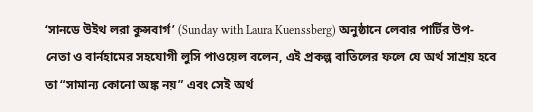‘সানডে উইথ লরা কুন্সবার্গ’ (Sunday with Laura Kuenssberg) অনুষ্ঠানে লেবার পার্টির উপ-নেতা ও বার্নহামের সহযোগী লুসি পাওয়েল বলেন, এই প্রকল্প বাতিলের ফলে যে অর্থ সাশ্রয় হবে তা “সামান্য কোনো অঙ্ক নয়” এবং সেই অর্থ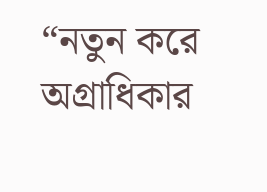“নতুন করে অগ্রাধিকার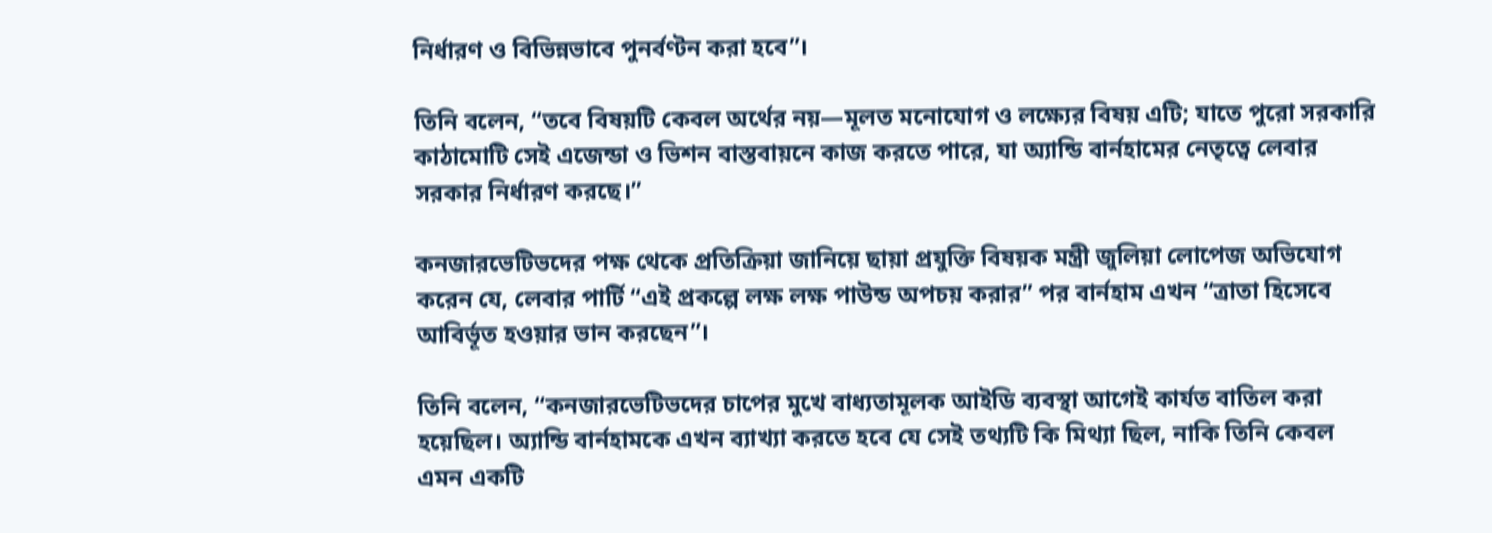নির্ধারণ ও বিভিন্নভাবে পুনর্বণ্টন করা হবে”।

তিনি বলেন, “তবে বিষয়টি কেবল অর্থের নয়—মূলত মনোযোগ ও লক্ষ্যের বিষয় এটি; যাতে পুরো সরকারি কাঠামোটি সেই এজেন্ডা ও ভিশন বাস্তবায়নে কাজ করতে পারে, যা অ্যান্ডি বার্নহামের নেতৃত্বে লেবার সরকার নির্ধারণ করছে।”

কনজারভেটিভদের পক্ষ থেকে প্রতিক্রিয়া জানিয়ে ছায়া প্রযুক্তি বিষয়ক মন্ত্রী জুলিয়া লোপেজ অভিযোগ করেন যে, লেবার পার্টি “এই প্রকল্পে লক্ষ লক্ষ পাউন্ড অপচয় করার” পর বার্নহাম এখন “ত্রাতা হিসেবে আবির্ভূত হওয়ার ভান করছেন”।

তিনি বলেন, “কনজারভেটিভদের চাপের মুখে বাধ্যতামূলক আইডি ব্যবস্থা আগেই কার্যত বাতিল করা হয়েছিল। অ্যান্ডি বার্নহামকে এখন ব্যাখ্যা করতে হবে যে সেই তথ্যটি কি মিথ্যা ছিল, নাকি তিনি কেবল এমন একটি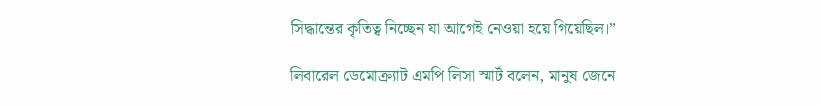সিদ্ধান্তের কৃতিত্ব নিচ্ছেন যা আগেই নেওয়া হয়ে গিয়েছিল।”

লিবারেল ডেমোক্র্যাট এমপি লিসা স্মার্ট বলেন, মানুষ জেনে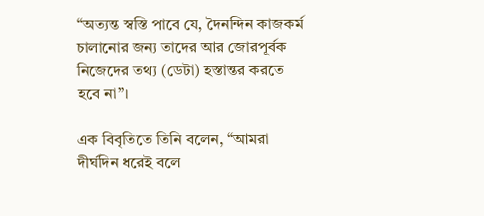“অত্যন্ত স্বস্তি পাবে যে, দৈনন্দিন কাজকর্ম চালানোর জন্য তাদের আর জোরপূর্বক নিজেদের তথ্য (ডেটা) হস্তান্তর করতে হবে না”।

এক বিবৃতিতে তিনি বলেন, “আমরা দীর্ঘদিন ধরেই বলে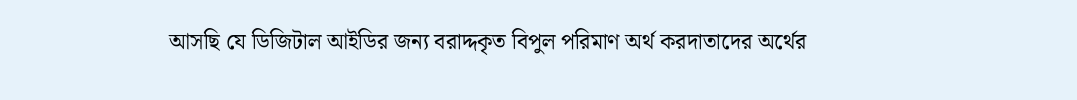আসছি যে ডিজিটাল আইডির জন্য বরাদ্দকৃত বিপুল পরিমাণ অর্থ করদাতাদের অর্থের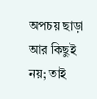অপচয় ছাড়া আর কিছুই নয়; তাই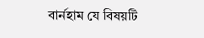বার্নহাম যে বিষয়টি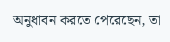অনুধাবন করতে পেরেছেন, তা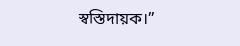স্বস্তিদায়ক।”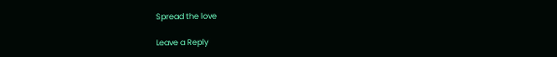Spread the love

Leave a Reply